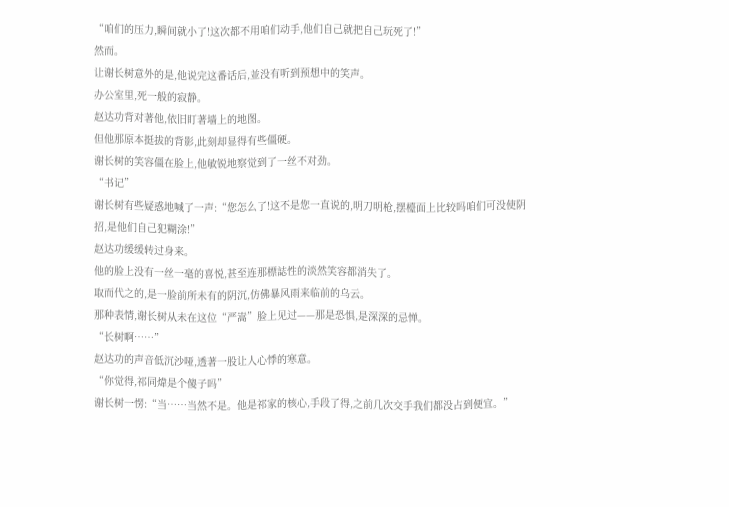“咱们的压力,瞬间就小了!这次都不用咱们动手,他们自己就把自己玩死了!”
然而。
让谢长树意外的是,他说完这番话后,並没有听到预想中的笑声。
办公室里,死一般的寂静。
赵达功背对著他,依旧盯著墙上的地图。
但他那原本挺拔的背影,此刻却显得有些僵硬。
谢长树的笑容僵在脸上,他敏锐地察觉到了一丝不对劲。
“书记”
谢长树有些疑惑地喊了一声:“您怎么了!这不是您一直说的,明刀明枪,摆檯面上比较吗咱们可没使阴招,是他们自己犯糊涂!”
赵达功缓缓转过身来。
他的脸上没有一丝一毫的喜悦,甚至连那標誌性的淡然笑容都消失了。
取而代之的,是一脸前所未有的阴沉,仿佛暴风雨来临前的乌云。
那种表情,谢长树从未在这位“严嵩”脸上见过——那是恐惧,是深深的忌惮。
“长树啊……”
赵达功的声音低沉沙哑,透著一股让人心悸的寒意。
“你觉得,祁同煒是个傻子吗”
谢长树一愣:“当……当然不是。他是祁家的核心,手段了得,之前几次交手我们都没占到便宜。”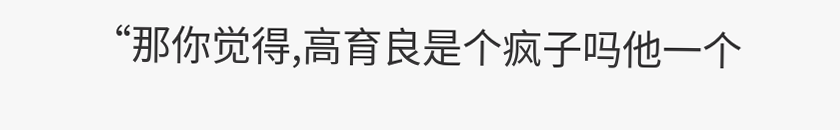“那你觉得,高育良是个疯子吗他一个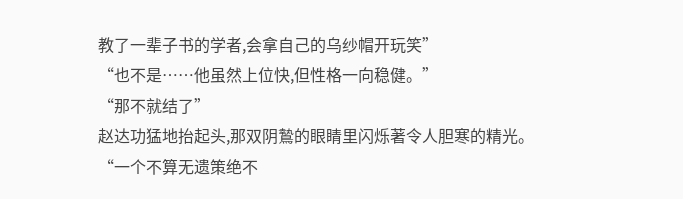教了一辈子书的学者,会拿自己的乌纱帽开玩笑”
“也不是……他虽然上位快,但性格一向稳健。”
“那不就结了”
赵达功猛地抬起头,那双阴鷙的眼睛里闪烁著令人胆寒的精光。
“一个不算无遗策绝不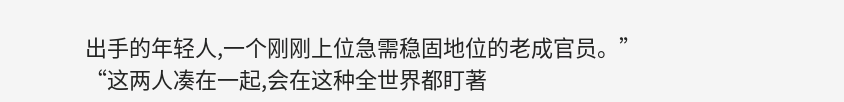出手的年轻人,一个刚刚上位急需稳固地位的老成官员。”
“这两人凑在一起,会在这种全世界都盯著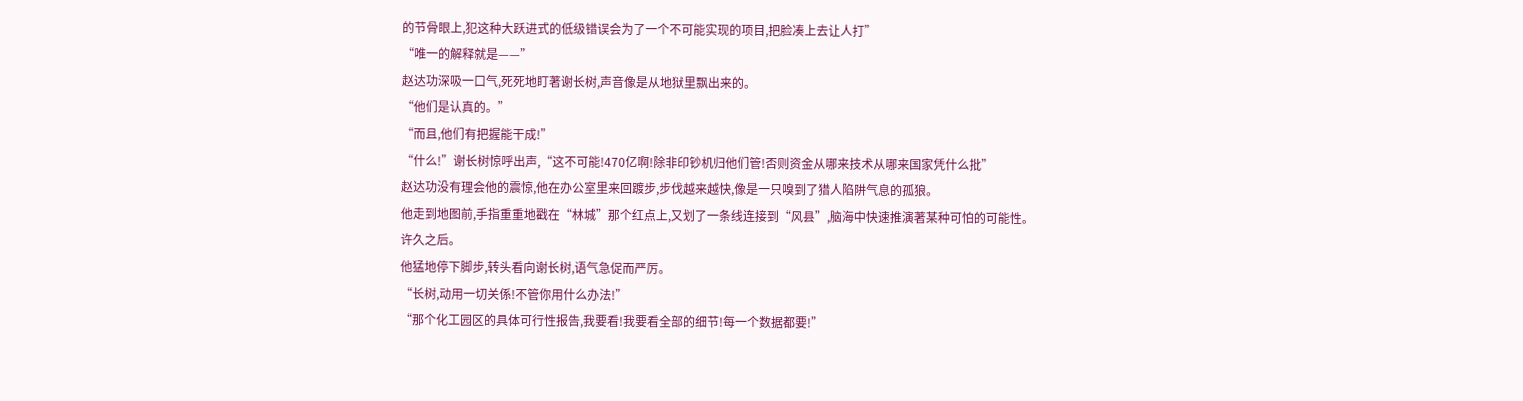的节骨眼上,犯这种大跃进式的低级错误会为了一个不可能实现的项目,把脸凑上去让人打”
“唯一的解释就是——”
赵达功深吸一口气,死死地盯著谢长树,声音像是从地狱里飘出来的。
“他们是认真的。”
“而且,他们有把握能干成!”
“什么!”谢长树惊呼出声,“这不可能!470亿啊!除非印钞机归他们管!否则资金从哪来技术从哪来国家凭什么批”
赵达功没有理会他的震惊,他在办公室里来回踱步,步伐越来越快,像是一只嗅到了猎人陷阱气息的孤狼。
他走到地图前,手指重重地戳在“林城”那个红点上,又划了一条线连接到“风县”,脑海中快速推演著某种可怕的可能性。
许久之后。
他猛地停下脚步,转头看向谢长树,语气急促而严厉。
“长树,动用一切关係!不管你用什么办法!”
“那个化工园区的具体可行性报告,我要看!我要看全部的细节!每一个数据都要!”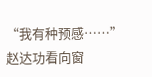“我有种预感……”
赵达功看向窗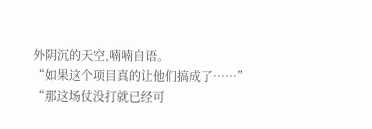外阴沉的天空,喃喃自语。
“如果这个项目真的让他们搞成了……”
“那这场仗没打就已经可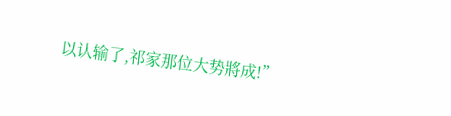以认输了,祁家那位大势將成!”